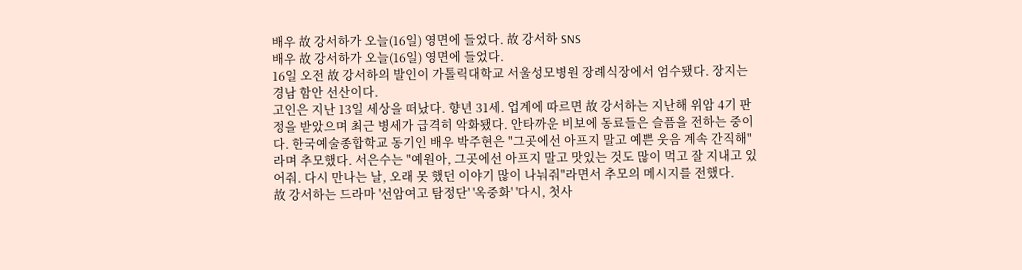배우 故 강서하가 오늘(16일) 영면에 들었다. 故 강서하 SNS
배우 故 강서하가 오늘(16일) 영면에 들었다.
16일 오전 故 강서하의 발인이 가톨릭대학교 서울성모병원 장례식장에서 엄수됐다. 장지는 경남 함안 선산이다.
고인은 지난 13일 세상을 떠났다. 향년 31세. 업계에 따르면 故 강서하는 지난해 위암 4기 판정을 받았으며 최근 병세가 급격히 악화됐다. 안타까운 비보에 동료들은 슬픔을 전하는 중이다. 한국예술종합학교 동기인 배우 박주현은 "그곳에선 아프지 말고 예쁜 웃음 계속 간직해"라며 추모했다. 서은수는 "예원아, 그곳에선 아프지 말고 맛있는 것도 많이 먹고 잘 지내고 있어줘. 다시 만나는 날, 오래 못 했던 이야기 많이 나눠줘"라면서 추모의 메시지를 전했다.
故 강서하는 드라마 '선암여고 탐정단' '옥중화' '다시, 첫사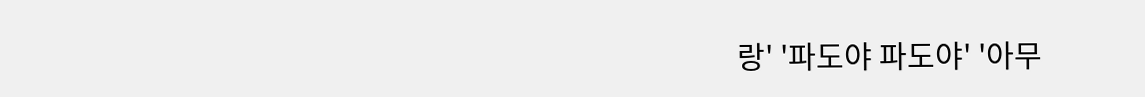랑' '파도야 파도야' '아무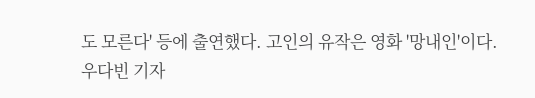도 모른다' 등에 출연했다. 고인의 유작은 영화 '망내인'이다.
우다빈 기자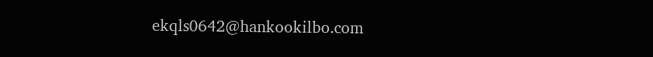ekqls0642@hankookilbo.com